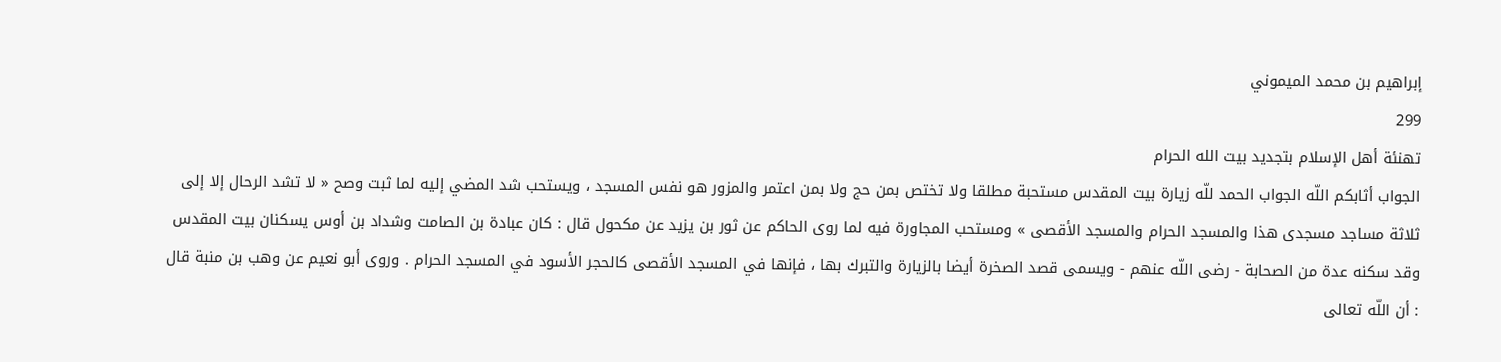إبراهيم بن محمد الميموني
299
تهنئة أهل الإسلام بتجديد بيت الله الحرام
الجواب أثابكم اللّه الجواب الحمد للّه زيارة بيت المقدس مستحبة مطلقا ولا تختص بمن حج ولا بمن اعتمر والمزور هو نفس المسجد ، ويستحب شد المضي إليه لما ثبت وصح « لا تشد الرحال إلا إلى ثلاثة مساجد مسجدى هذا والمسجد الحرام والمسجد الأقصى » ومستحب المجاورة فيه لما روى الحاكم عن ثور بن يزيد عن مكحول قال : كان عبادة بن الصامت وشداد بن أوس يسكنان بيت المقدس وقد سكنه عدة من الصحابة - رضى اللّه عنهم - ويسمى قصد الصخرة أيضا بالزيارة والتبرك بها ، فإنها في المسجد الأقصى كالحجر الأسود في المسجد الحرام . وروى أبو نعيم عن وهب بن منبة قال : أن اللّه تعالى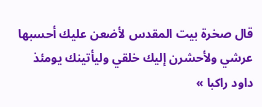قال صخرة بيت المقدس لأضعن عليك أحسبها عرشي ولأحشرن إليك خلقي وليأتينك يومئذ داود راكبا »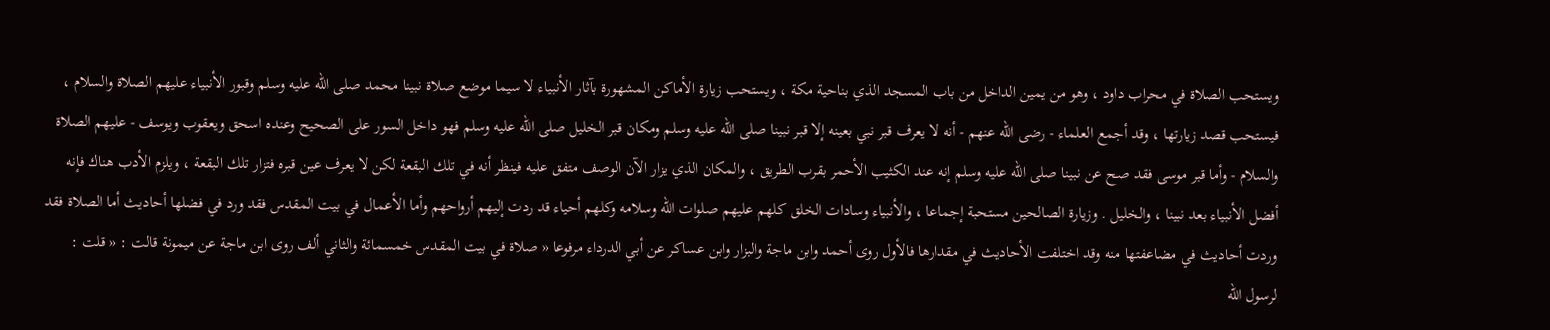ويستحب الصلاة في محراب داود ، وهو من يمين الداخل من باب المسجد الذي بناحية مكة ، ويستحب زيارة الأماكن المشهورة بآثار الأنبياء لا سيما موضع صلاة نبينا محمد صلى اللّه عليه وسلم وقبور الأنبياء عليهم الصلاة والسلام ، فيستحب قصد زيارتها ، وقد أجمع العلماء - رضى اللّه عنهم - أنه لا يعرف قبر نبي بعينه إلا قبر نبينا صلى اللّه عليه وسلم ومكان قبر الخليل صلى اللّه عليه وسلم فهو داخل السور على الصحيح وعنده اسحق ويعقوب ويوسف - عليهم الصلاة والسلام - وأما قبر موسى فقد صح عن نبينا صلى اللّه عليه وسلم إنه عند الكثيب الأحمر بقرب الطريق ، والمكان الذي يزار الآن الوصف متفق عليه فينظر أنه في تلك البقعة لكن لا يعرف عين قبره فتزار تلك البقعة ، ويلزم الأدب هناك فإنه أفضل الأنبياء بعد نبينا ، والخليل . وزيارة الصالحين مستحبة إجماعا ، والأنبياء وسادات الخلق كلهم عليهم صلوات اللّه وسلامه وكلهم أحياء قد ردت إليهم أرواحهم وأما الأعمال في بيت المقدس فقد ورد في فضلها أحاديث أما الصلاة فقد وردت أحاديث في مضاعفتها منه وقد اختلفت الأحاديث في مقدارها فالأول روى أحمد وابن ماجة والبزار وابن عساكر عن أبي الدرداء مرفوعا « صلاة في بيت المقدس خمسمائة والثاني ألف روى ابن ماجة عن ميمونة قالت : « قلت : لرسول اللّه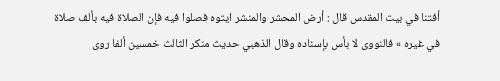أفتنا في بيت المقدس قال : أرض المحشر والمنشر ايتوه فصلوا فيه فإن الصلاة فيه بألف صلاة في غيره » فالنووى لا بأس بإسناده وقال الذهبي حديث منكر الثالث خمسين ألفا روى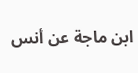ابن ماجة عن أنس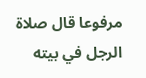مرفوعا قال صلاة الرجل في بيته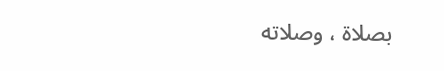بصلاة ، وصلاته